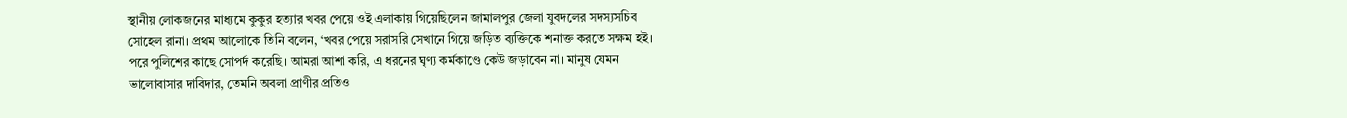স্থানীয় লোকজনের মাধ্যমে কুকুর হত্যার খবর পেয়ে ওই এলাকায় গিয়েছিলেন জামালপুর জেলা যুবদলের সদস্যসচিব সোহেল রানা। প্রথম আলোকে তিনি বলেন, ‘খবর পেয়ে সরাসরি সেখানে গিয়ে জড়িত ব্যক্তিকে শনাক্ত করতে সক্ষম হই। পরে পুলিশের কাছে সোপর্দ করেছি। আমরা আশা করি, এ ধরনের ঘৃণ্য কর্মকাণ্ডে কেউ জড়াবেন না। মানুষ যেমন ভালোবাসার দাবিদার, তেমনি অবলা প্রাণীর প্রতিও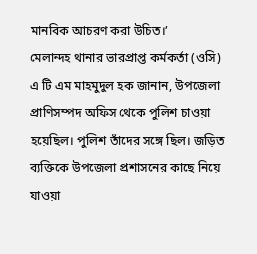মানবিক আচরণ করা উচিত।’
মেলান্দহ থানার ভারপ্রাপ্ত কর্মকর্তা (ওসি) এ টি এম মাহমুদুল হক জানান, উপজেলা প্রাণিসম্পদ অফিস থেকে পুলিশ চাওয়া হয়েছিল। পুলিশ তাঁদের সঙ্গে ছিল। জড়িত ব্যক্তিকে উপজেলা প্রশাসনের কাছে নিয়ে যাওয়া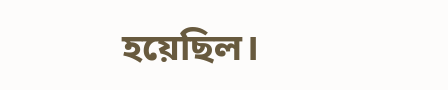হয়েছিল।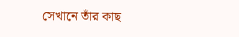সেখানে তাঁর কাছ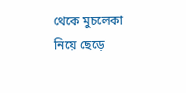থেকে মুচলেকা নিয়ে ছেড়ে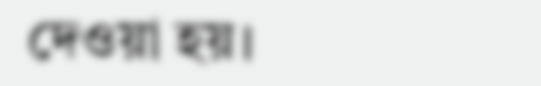দেওয়া হয়।